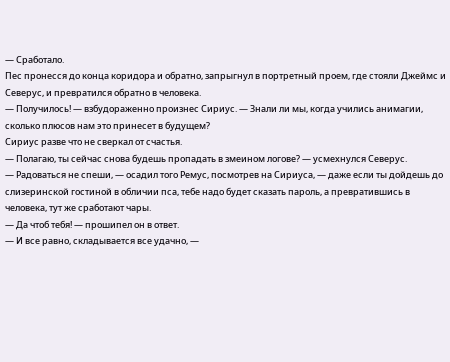— Сработало.
Пес пронесся до конца коридора и обратно, запрыгнул в портретный проем, где стояли Джеймс и Северус, и превратился обратно в человека.
— Получилось! — взбудораженно произнес Сириус. — Знали ли мы, когда учились анимагии, сколько плюсов нам это принесет в будущем?
Сириус разве что не сверкал от счастья.
— Полагаю, ты сейчас снова будешь пропадать в змеином логове? — усмехнулся Северус.
— Радоваться не спеши, — осадил того Ремус, посмотрев на Сириуса, — даже если ты дойдешь до слизеринской гостиной в обличии пса, тебе надо будет сказать пароль, а превратившись в человека, тут же сработают чары.
— Да чтоб тебя! — прошипел он в ответ.
— И все равно, складывается все удачно, —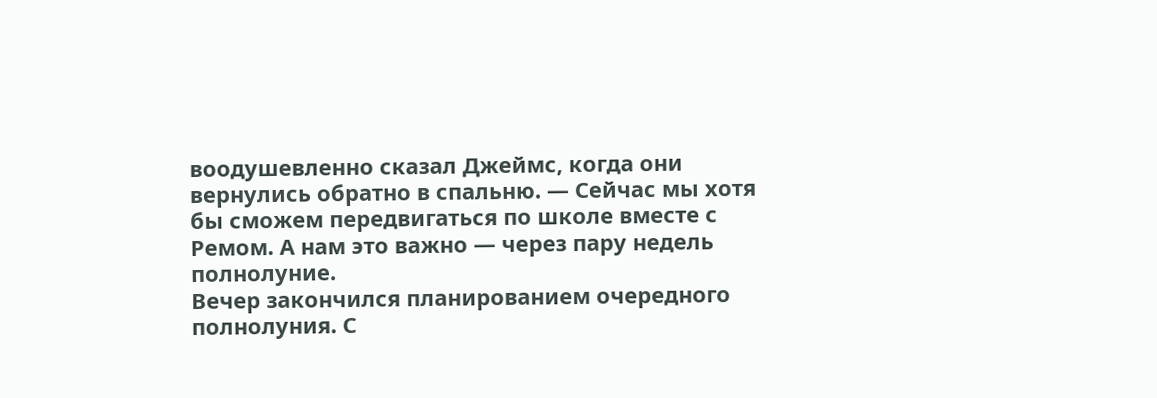воодушевленно сказал Джеймс, когда они вернулись обратно в спальню. — Сейчас мы хотя бы сможем передвигаться по школе вместе с Ремом. А нам это важно — через пару недель полнолуние.
Вечер закончился планированием очередного полнолуния. С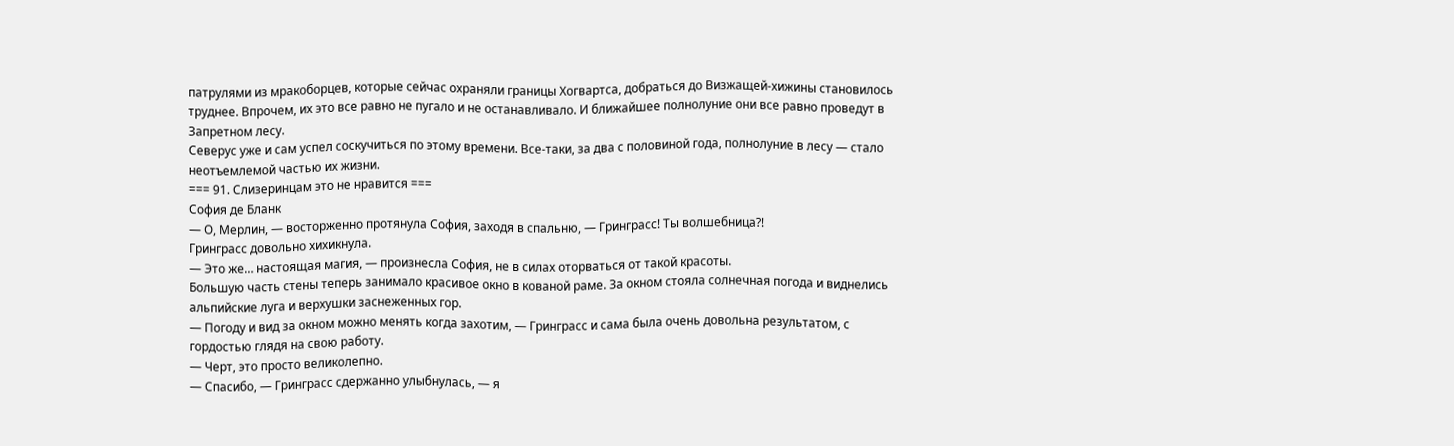патрулями из мракоборцев, которые сейчас охраняли границы Хогвартса, добраться до Визжащей-хижины становилось труднее. Впрочем, их это все равно не пугало и не останавливало. И ближайшее полнолуние они все равно проведут в Запретном лесу.
Северус уже и сам успел соскучиться по этому времени. Все-таки, за два с половиной года, полнолуние в лесу — стало неотъемлемой частью их жизни.
=== 91. Слизеринцам это не нравится ===
София де Бланк
— О, Мерлин, — восторженно протянула София, заходя в спальню, — Гринграсс! Ты волшебница?!
Гринграсс довольно хихикнула.
— Это же… настоящая магия, — произнесла София, не в силах оторваться от такой красоты.
Большую часть стены теперь занимало красивое окно в кованой раме. За окном стояла солнечная погода и виднелись альпийские луга и верхушки заснеженных гор.
— Погоду и вид за окном можно менять когда захотим, — Гринграсс и сама была очень довольна результатом, с гордостью глядя на свою работу.
— Черт, это просто великолепно.
— Спасибо, — Гринграсс сдержанно улыбнулась, — я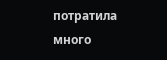потратила много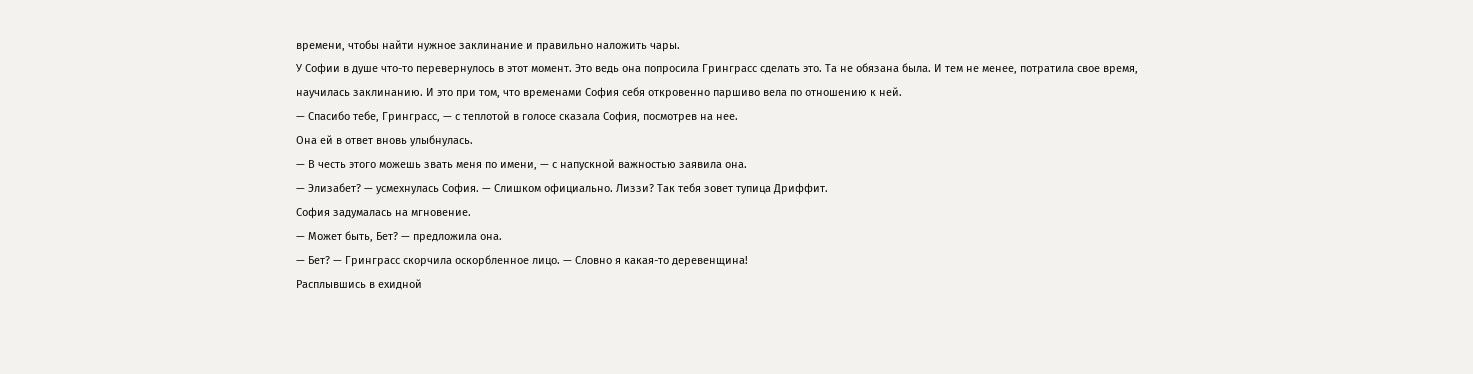времени, чтобы найти нужное заклинание и правильно наложить чары.
У Софии в душе что-то перевернулось в этот момент. Это ведь она попросила Гринграсс сделать это. Та не обязана была. И тем не менее, потратила свое время, научилась заклинанию. И это при том, что временами София себя откровенно паршиво вела по отношению к ней.
— Спасибо тебе, Гринграсс, — с теплотой в голосе сказала София, посмотрев на нее.
Она ей в ответ вновь улыбнулась.
— В честь этого можешь звать меня по имени, — с напускной важностью заявила она.
— Элизабет? — усмехнулась София. — Слишком официально. Лиззи? Так тебя зовет тупица Дриффит.
София задумалась на мгновение.
— Может быть, Бет? — предложила она.
— Бет? — Гринграсс скорчила оскорбленное лицо. — Словно я какая-то деревенщина!
Расплывшись в ехидной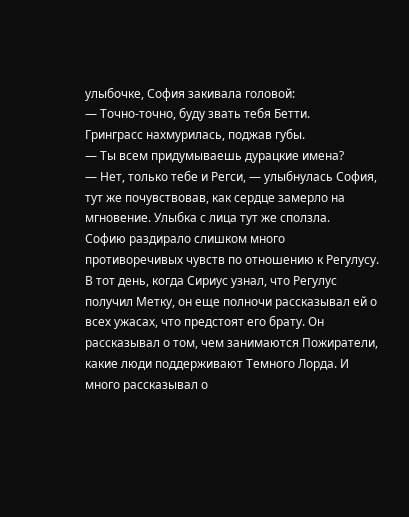улыбочке, София закивала головой:
— Точно-точно, буду звать тебя Бетти.
Гринграсс нахмурилась, поджав губы.
— Ты всем придумываешь дурацкие имена?
— Нет, только тебе и Регси, — улыбнулась София, тут же почувствовав, как сердце замерло на мгновение. Улыбка с лица тут же сползла.
Софию раздирало слишком много противоречивых чувств по отношению к Регулусу.
В тот день, когда Сириус узнал, что Регулус получил Метку, он еще полночи рассказывал ей о всех ужасах, что предстоят его брату. Он рассказывал о том, чем занимаются Пожиратели, какие люди поддерживают Темного Лорда. И много рассказывал о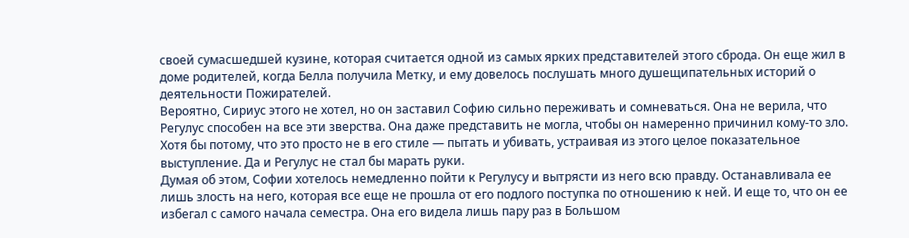своей сумасшедшей кузине, которая считается одной из самых ярких представителей этого сброда. Он еще жил в доме родителей, когда Белла получила Метку, и ему довелось послушать много душещипательных историй о деятельности Пожирателей.
Вероятно, Сириус этого не хотел, но он заставил Софию сильно переживать и сомневаться. Она не верила, что Регулус способен на все эти зверства. Она даже представить не могла, чтобы он намеренно причинил кому-то зло. Хотя бы потому, что это просто не в его стиле — пытать и убивать, устраивая из этого целое показательное выступление. Да и Регулус не стал бы марать руки.
Думая об этом, Софии хотелось немедленно пойти к Регулусу и вытрясти из него всю правду. Останавливала ее лишь злость на него, которая все еще не прошла от его подлого поступка по отношению к ней. И еще то, что он ее избегал с самого начала семестра. Она его видела лишь пару раз в Большом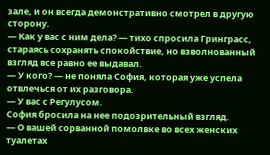зале, и он всегда демонстративно смотрел в другую сторону.
— Как у вас с ним дела? — тихо спросила Гринграсс, стараясь сохранять спокойствие, но взволнованный взгляд все равно ее выдавал.
— У кого? — не поняла София, которая уже успела отвлечься от их разговора.
— У вас с Регулусом.
София бросила на нее подозрительный взгляд.
— О вашей сорванной помолвке во всех женских туалетах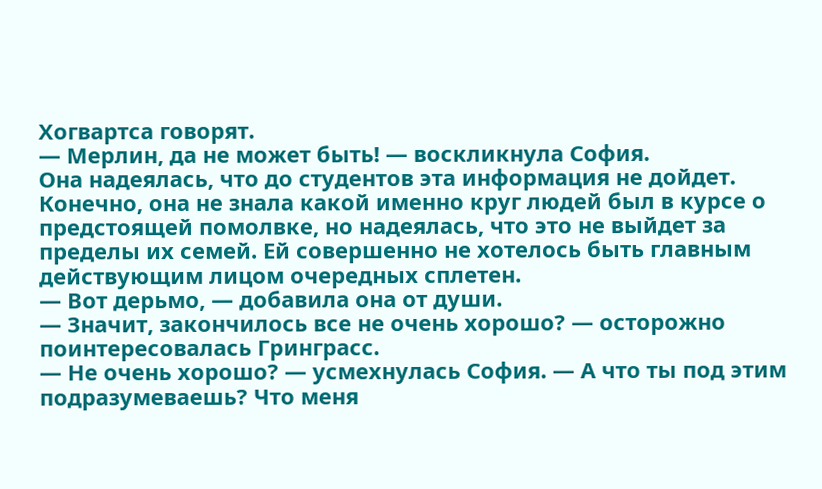Хогвартса говорят.
— Мерлин, да не может быть! — воскликнула София.
Она надеялась, что до студентов эта информация не дойдет. Конечно, она не знала какой именно круг людей был в курсе о предстоящей помолвке, но надеялась, что это не выйдет за пределы их семей. Ей совершенно не хотелось быть главным действующим лицом очередных сплетен.
— Вот дерьмо, — добавила она от души.
— Значит, закончилось все не очень хорошо? — осторожно поинтересовалась Гринграсс.
— Не очень хорошо? — усмехнулась София. — А что ты под этим подразумеваешь? Что меня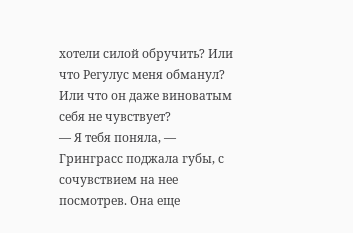хотели силой обручить? Или что Регулус меня обманул? Или что он даже виноватым себя не чувствует?
— Я тебя поняла, — Гринграсс поджала губы, с сочувствием на нее посмотрев. Она еще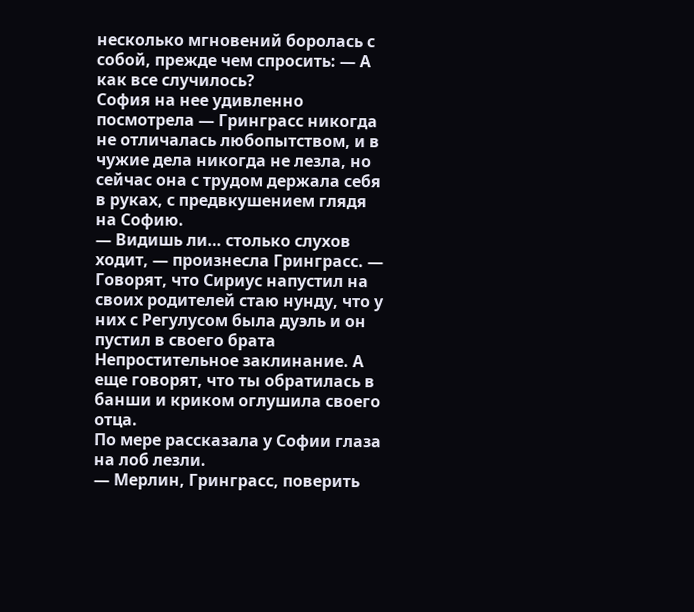несколько мгновений боролась с собой, прежде чем спросить: — А как все случилось?
София на нее удивленно посмотрела — Гринграсс никогда не отличалась любопытством, и в чужие дела никогда не лезла, но сейчас она с трудом держала себя в руках, с предвкушением глядя на Софию.
— Видишь ли… столько слухов ходит, — произнесла Гринграсс. — Говорят, что Сириус напустил на своих родителей стаю нунду, что у них с Регулусом была дуэль и он пустил в своего брата Непростительное заклинание. А еще говорят, что ты обратилась в банши и криком оглушила своего отца.
По мере рассказала у Софии глаза на лоб лезли.
— Мерлин, Гринграсс, поверить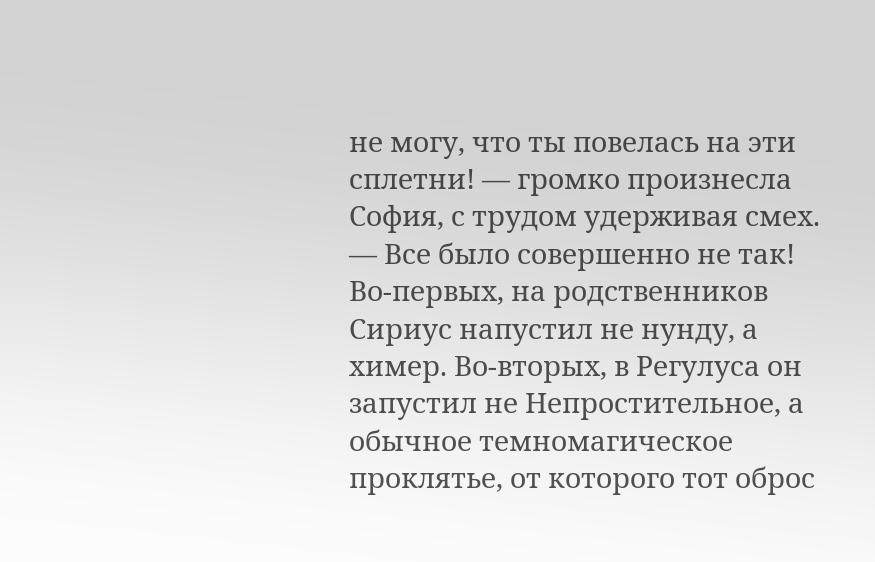не могу, что ты повелась на эти сплетни! — громко произнесла София, с трудом удерживая смех. — Все было совершенно не так! Во-первых, на родственников Сириус напустил не нунду, а химер. Во-вторых, в Регулуса он запустил не Непростительное, а обычное темномагическое проклятье, от которого тот оброс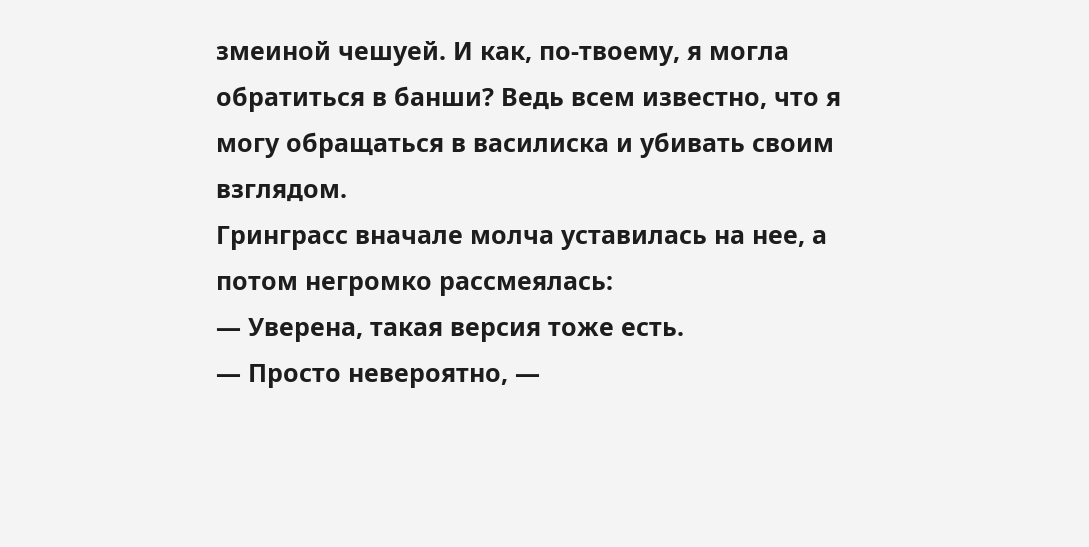змеиной чешуей. И как, по-твоему, я могла обратиться в банши? Ведь всем известно, что я могу обращаться в василиска и убивать своим взглядом.
Гринграсс вначале молча уставилась на нее, а потом негромко рассмеялась:
— Уверена, такая версия тоже есть.
— Просто невероятно, —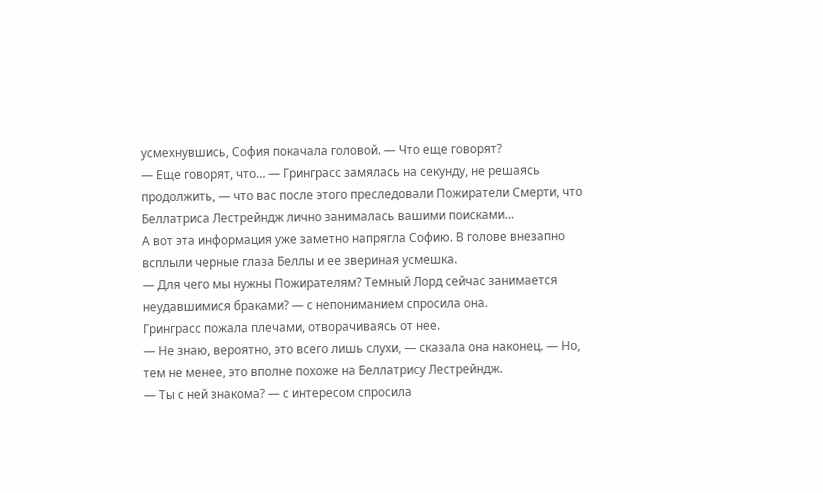усмехнувшись, София покачала головой. — Что еще говорят?
— Еще говорят, что… — Гринграсс замялась на секунду, не решаясь продолжить, — что вас после этого преследовали Пожиратели Смерти, что Беллатриса Лестрейндж лично занималась вашими поисками…
А вот эта информация уже заметно напрягла Софию. В голове внезапно всплыли черные глаза Беллы и ее звериная усмешка.
— Для чего мы нужны Пожирателям? Темный Лорд сейчас занимается неудавшимися браками? — с непониманием спросила она.
Гринграсс пожала плечами, отворачиваясь от нее.
— Не знаю, вероятно, это всего лишь слухи, — сказала она наконец. — Но, тем не менее, это вполне похоже на Беллатрису Лестрейндж.
— Ты с ней знакома? — с интересом спросила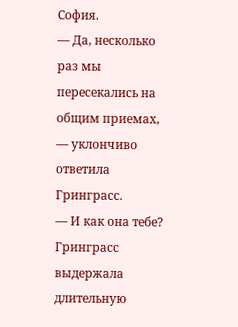София.
— Да, несколько раз мы пересекались на общим приемах, — уклончиво ответила Гринграсс.
— И как она тебе?
Гринграсс выдержала длительную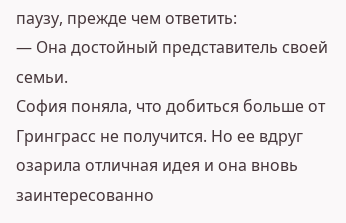паузу, прежде чем ответить:
— Она достойный представитель своей семьи.
София поняла, что добиться больше от Гринграсс не получится. Но ее вдруг озарила отличная идея и она вновь заинтересованно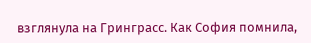взглянула на Гринграсс. Как София помнила,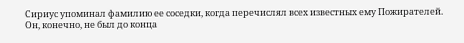Сириус упоминал фамилию ее соседки, когда перечислял всех известных ему Пожирателей. Он, конечно, не был до конца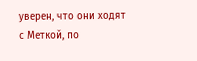уверен, что они ходят с Меткой, по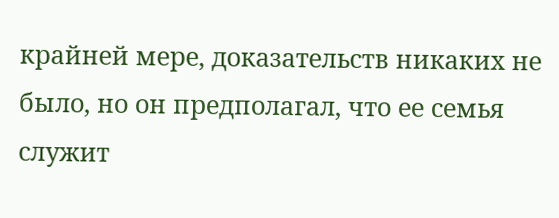крайней мере, доказательств никаких не было, но он предполагал, что ее семья служит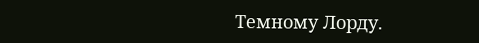Темному Лорду.